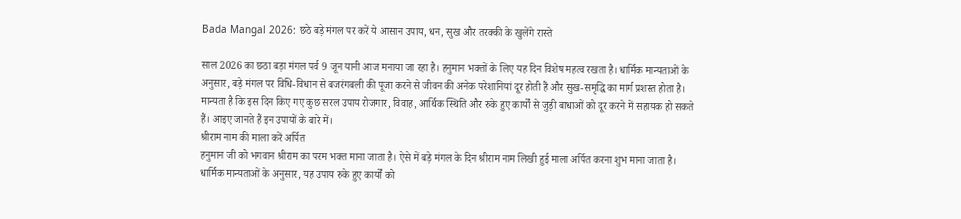Bada Mangal 2026: छठे बड़े मंगल पर करें ये आसान उपाय, धन, सुख और तरक्की के खुलेंगे रास्ते

साल 2026 का छठा बड़ा मंगल पर्व 9 जून यानी आज मनाया जा रहा है। हनुमान भक्तों के लिए यह दिन विशेष महत्व रखता है। धार्मिक मान्यताओं के अनुसार, बड़े मंगल पर विधि-विधान से बजरंगबली की पूजा करने से जीवन की अनेक परेशानियां दूर होती हैं और सुख-समृद्धि का मार्ग प्रशस्त होता है। मान्यता है कि इस दिन किए गए कुछ सरल उपाय रोजगार, विवाह, आर्थिक स्थिति और रुके हुए कार्यों से जुड़ी बाधाओं को दूर करने में सहायक हो सकते हैं। आइए जानते हैं इन उपायों के बारे में।
श्रीराम नाम की माला करें अर्पित
हनुमान जी को भगवान श्रीराम का परम भक्त माना जाता है। ऐसे में बड़े मंगल के दिन श्रीराम नाम लिखी हुई माला अर्पित करना शुभ माना जाता है। धार्मिक मान्यताओं के अनुसार, यह उपाय रुके हुए कार्यों को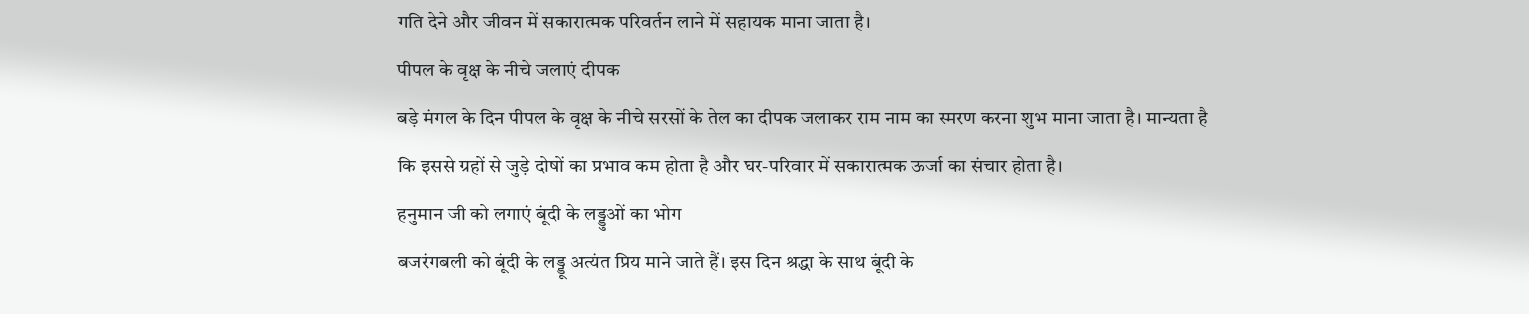गति देने और जीवन में सकारात्मक परिवर्तन लाने में सहायक माना जाता है।
पीपल के वृक्ष के नीचे जलाएं दीपक
बड़े मंगल के दिन पीपल के वृक्ष के नीचे सरसों के तेल का दीपक जलाकर राम नाम का स्मरण करना शुभ माना जाता है। मान्यता है कि इससे ग्रहों से जुड़े दोषों का प्रभाव कम होता है और घर-परिवार में सकारात्मक ऊर्जा का संचार होता है।
हनुमान जी को लगाएं बूंदी के लड्डुओं का भोग
बजरंगबली को बूंदी के लड्डू अत्यंत प्रिय माने जाते हैं। इस दिन श्रद्धा के साथ बूंदी के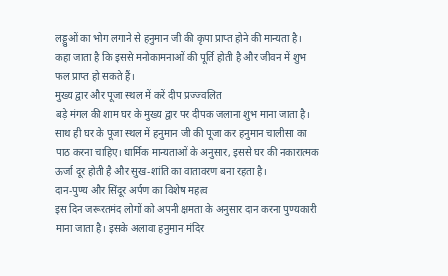लड्डुओं का भोग लगाने से हनुमान जी की कृपा प्राप्त होने की मान्यता है। कहा जाता है कि इससे मनोकामनाओं की पूर्ति होती है और जीवन में शुभ फल प्राप्त हो सकते हैं।
मुख्य द्वार और पूजा स्थल में करें दीप प्रज्ज्वलित
बड़े मंगल की शाम घर के मुख्य द्वार पर दीपक जलाना शुभ माना जाता है। साथ ही घर के पूजा स्थल में हनुमान जी की पूजा कर हनुमान चालीसा का पाठ करना चाहिए। धार्मिक मान्यताओं के अनुसार, इससे घर की नकारात्मक ऊर्जा दूर होती है और सुख-शांति का वातावरण बना रहता है।
दान-पुण्य और सिंदूर अर्पण का विशेष महत्व
इस दिन जरूरतमंद लोगों को अपनी क्षमता के अनुसार दान करना पुण्यकारी माना जाता है। इसके अलावा हनुमान मंदिर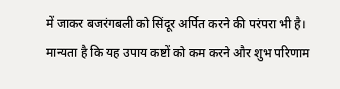में जाकर बजरंगबली को सिंदूर अर्पित करने की परंपरा भी है। मान्यता है कि यह उपाय कष्टों को कम करने और शुभ परिणाम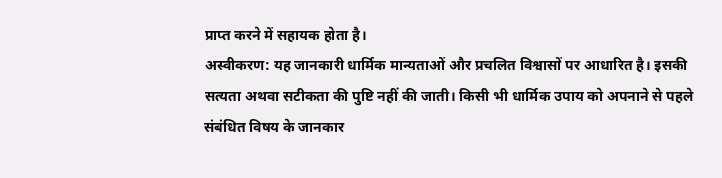प्राप्त करने में सहायक होता है।
अस्वीकरण: यह जानकारी धार्मिक मान्यताओं और प्रचलित विश्वासों पर आधारित है। इसकी सत्यता अथवा सटीकता की पुष्टि नहीं की जाती। किसी भी धार्मिक उपाय को अपनाने से पहले संबंधित विषय के जानकार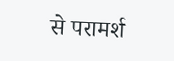से परामर्श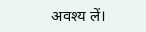अवश्य लें।